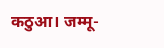कठुआ। जम्मू-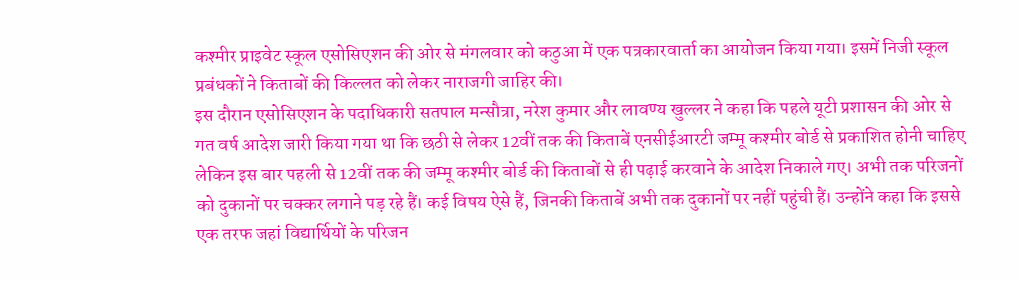कश्मीर प्राइवेट स्कूल एसोसिएशन की ओर से मंगलवार को कठुआ में एक पत्रकारवार्ता का आयोजन किया गया। इसमें निजी स्कूल प्रबंधकों ने किताबों की किल्लत को लेकर नाराजगी जाहिर की।
इस दौरान एसोसिएशन के पदाधिकारी सतपाल मन्सौत्रा, नरेश कुमार और लावण्य खुल्लर ने कहा कि पहले यूटी प्रशासन की ओर से गत वर्ष आदेश जारी किया गया था कि छठी से लेकर 12वीं तक की किताबें एनसीईआरटी जम्मू कश्मीर बोर्ड से प्रकाशित होनी चाहिए लेकिन इस बार पहली से 12वीं तक की जम्मू कश्मीर बोर्ड की किताबों से ही पढ़ाई करवाने के आदेश निकाले गए। अभी तक परिजनों को दुकानों पर चक्कर लगाने पड़ रहे हैं। कई विषय ऐसे हैं, जिनकी किताबें अभी तक दुकानों पर नहीं पहुंची हैं। उन्होंने कहा कि इससे एक तरफ जहां विद्यार्थियों के परिजन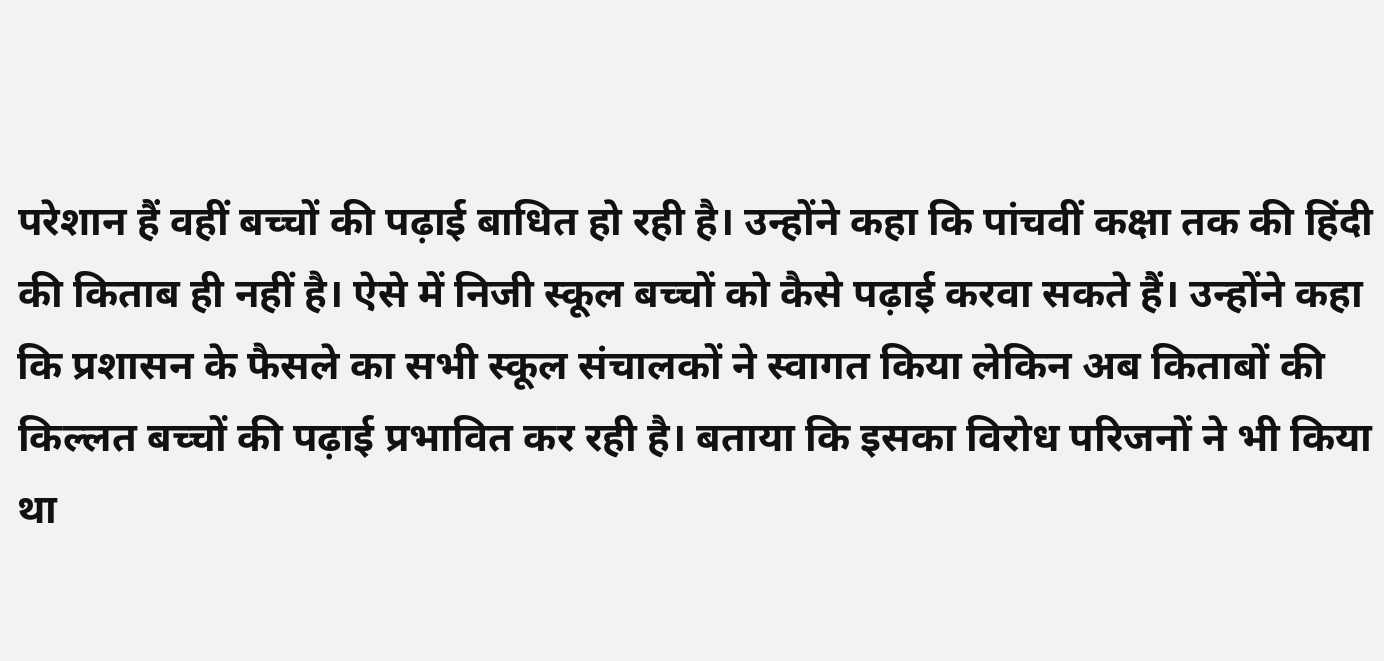परेशान हैं वहीं बच्चों की पढ़ाई बाधित हो रही है। उन्होंने कहा कि पांचवीं कक्षा तक की हिंदी की किताब ही नहीं है। ऐसे में निजी स्कूल बच्चों को कैसे पढ़ाई करवा सकते हैं। उन्होंने कहा कि प्रशासन के फैसले का सभी स्कूल संचालकों ने स्वागत किया लेकिन अब किताबों की किल्लत बच्चों की पढ़ाई प्रभावित कर रही है। बताया कि इसका विरोध परिजनों ने भी किया था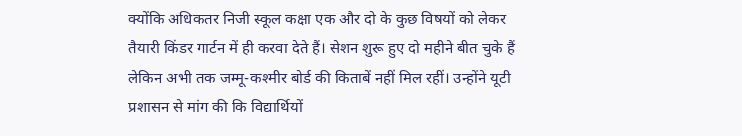क्योंकि अधिकतर निजी स्कूल कक्षा एक और दो के कुछ विषयों को लेकर तैयारी किंडर गार्टन में ही करवा देते हैं। सेशन शुरू हुए दो महीने बीत चुके हैं लेकिन अभी तक जम्मू-कश्मीर बोर्ड की किताबें नहीं मिल रहीं। उन्होंने यूटी प्रशासन से मांग की कि विद्यार्थियों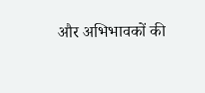और अभिभावकों की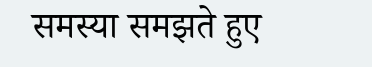समस्या समझते हुए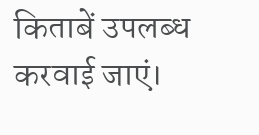किताबें उपलब्ध करवाई जाएं।